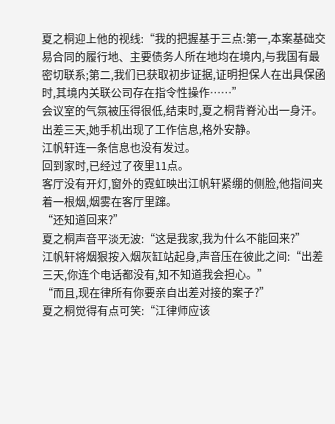夏之桐迎上他的视线:“我的把握基于三点:第一,本案基础交易合同的履行地、主要债务人所在地均在境内,与我国有最密切联系;第二,我们已获取初步证据,证明担保人在出具保函时,其境内关联公司存在指令性操作……”
会议室的气氛被压得很低,结束时,夏之桐背脊沁出一身汗。
出差三天,她手机出现了工作信息,格外安静。
江帆轩连一条信息也没有发过。
回到家时,已经过了夜里11点。
客厅没有开灯,窗外的霓虹映出江帆轩紧绷的侧脸,他指间夹着一根烟,烟雾在客厅里蹿。
“还知道回来?”
夏之桐声音平淡无波:“这是我家,我为什么不能回来?”
江帆轩将烟狠按入烟灰缸站起身,声音压在彼此之间:“出差三天,你连个电话都没有,知不知道我会担心。”
“而且,现在律所有你要亲自出差对接的案子?”
夏之桐觉得有点可笑:“江律师应该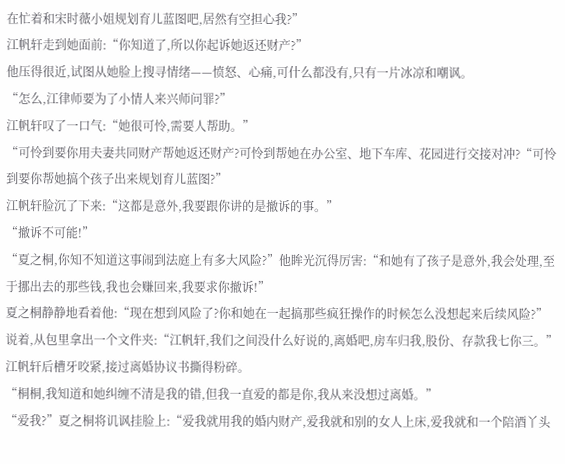在忙着和宋时薇小姐规划育儿蓝图吧,居然有空担心我?”
江帆轩走到她面前:“你知道了,所以你起诉她返还财产?”
他压得很近,试图从她脸上搜寻情绪——愤怒、心痛,可什么都没有,只有一片冰凉和嘲讽。
“怎么,江律师要为了小情人来兴师问罪?”
江帆轩叹了一口气:“她很可怜,需要人帮助。”
“可怜到要你用夫妻共同财产帮她返还财产?可怜到帮她在办公室、地下车库、花园进行交接对冲?“可怜到要你帮她搞个孩子出来规划育儿蓝图?”
江帆轩脸沉了下来:“这都是意外,我要跟你讲的是撤诉的事。”
“撤诉不可能!”
“夏之桐,你知不知道这事闹到法庭上有多大风险?”他眸光沉得厉害:“和她有了孩子是意外,我会处理,至于挪出去的那些钱,我也会赚回来,我要求你撤诉!”
夏之桐静静地看着他:“现在想到风险了?你和她在一起搞那些疯狂操作的时候怎么没想起来后续风险?”
说着,从包里拿出一个文件夹:“江帆轩,我们之间没什么好说的,离婚吧,房车归我,股份、存款我七你三。”
江帆轩后槽牙咬紧,接过离婚协议书撕得粉碎。
“桐桐,我知道和她纠缠不清是我的错,但我一直爱的都是你,我从来没想过离婚。”
“爱我?”夏之桐将讥讽挂脸上:“爱我就用我的婚内财产,爱我就和别的女人上床,爱我就和一个陪酒丫头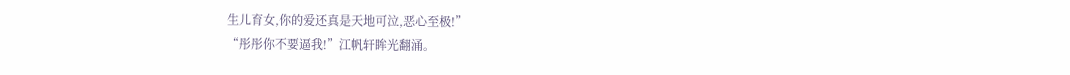生儿育女,你的爱还真是天地可泣,恶心至极!”
“彤彤你不要逼我!”江帆轩眸光翻涌。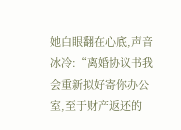她白眼翻在心底,声音冰冷:“离婚协议书我会重新拟好寄你办公室,至于财产返还的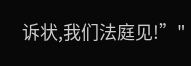诉状,我们法庭见!”"